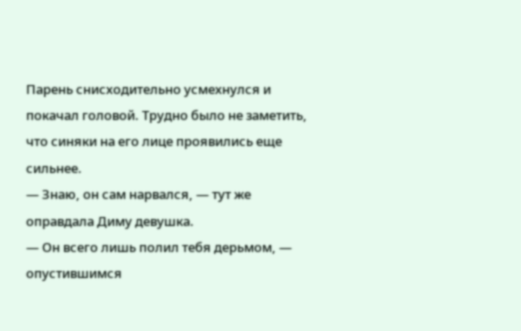Парень снисходительно усмехнулся и покачал головой. Трудно было не заметить, что синяки на его лице проявились еще сильнее.
— Знаю, он сам нарвался, — тут же оправдала Диму девушка.
— Он всего лишь полил тебя дерьмом, — опустившимся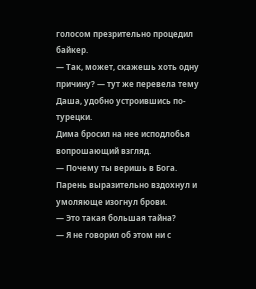голосом презрительно процедил байкер.
— Так, может, скажешь хоть одну причину? — тут же перевела тему Даша, удобно устроившись по-турецки.
Дима бросил на нее исподлобья вопрошающий взгляд.
— Почему ты веришь в Бога.
Парень выразительно вздохнул и умоляюще изогнул брови.
— Это такая большая тайна?
— Я не говорил об этом ни с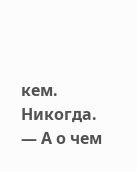кем. Никогда.
— А о чем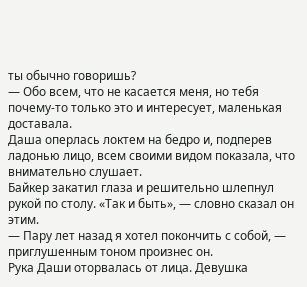ты обычно говоришь?
— Обо всем, что не касается меня, но тебя почему-то только это и интересует, маленькая доставала.
Даша оперлась локтем на бедро и, подперев ладонью лицо, всем своими видом показала, что внимательно слушает.
Байкер закатил глаза и решительно шлепнул рукой по столу. «Так и быть», — словно сказал он этим.
— Пару лет назад я хотел покончить с собой, — приглушенным тоном произнес он.
Рука Даши оторвалась от лица. Девушка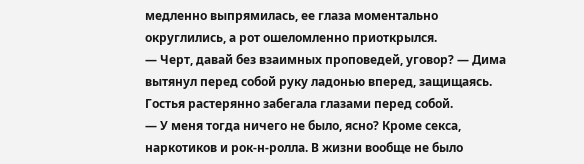медленно выпрямилась, ее глаза моментально округлились, а рот ошеломленно приоткрылся.
— Черт, давай без взаимных проповедей, уговор? — Дима вытянул перед собой руку ладонью вперед, защищаясь.
Гостья растерянно забегала глазами перед собой.
— У меня тогда ничего не было, ясно? Кроме секса, наркотиков и рок-н-ролла. В жизни вообще не было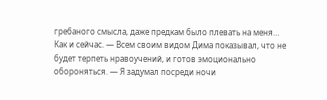гребаного смысла, даже предкам было плевать на меня… Как и сейчас. — Всем своим видом Дима показывал, что не будет терпеть нравоучений, и готов эмоционально обороняться. — Я задумал посреди ночи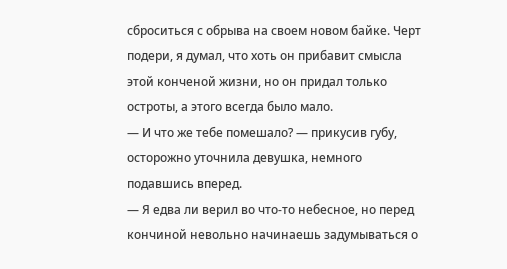сброситься с обрыва на своем новом байке. Черт подери, я думал, что хоть он прибавит смысла этой конченой жизни, но он придал только остроты, а этого всегда было мало.
— И что же тебе помешало? — прикусив губу, осторожно уточнила девушка, немного подавшись вперед.
— Я едва ли верил во что-то небесное, но перед кончиной невольно начинаешь задумываться о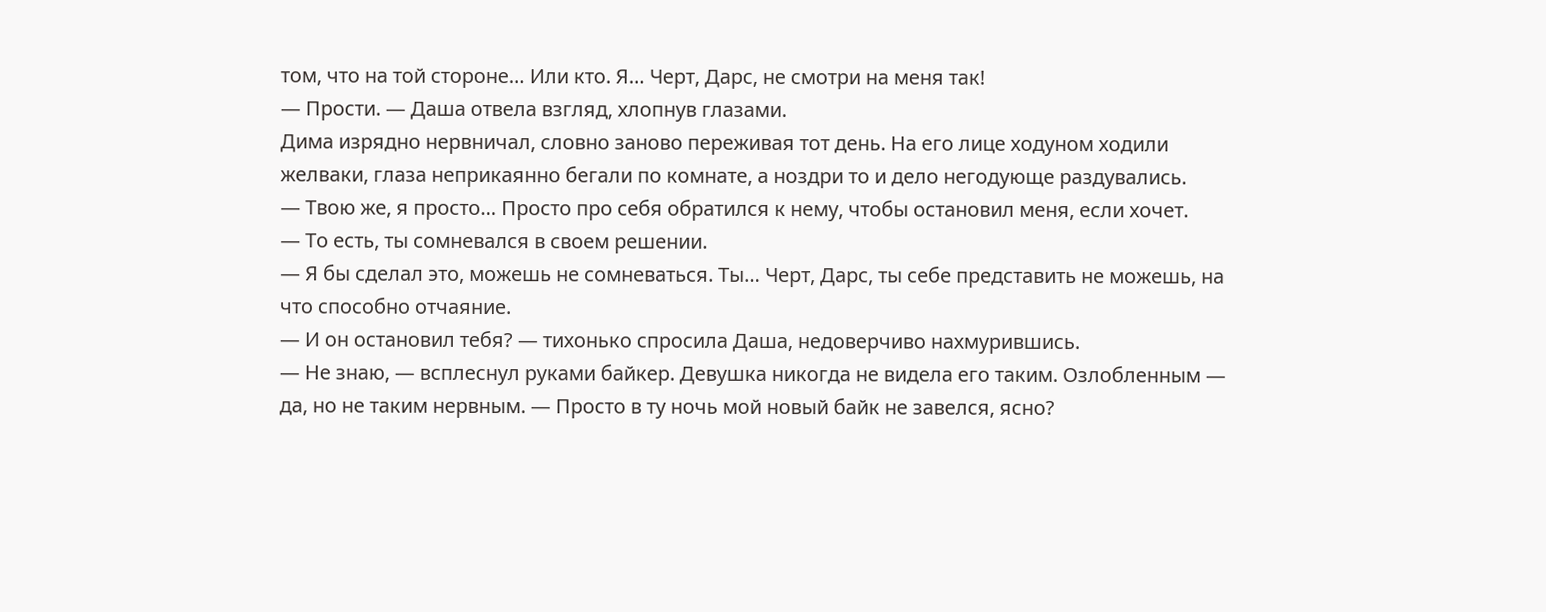том, что на той стороне… Или кто. Я… Черт, Дарс, не смотри на меня так!
— Прости. — Даша отвела взгляд, хлопнув глазами.
Дима изрядно нервничал, словно заново переживая тот день. На его лице ходуном ходили желваки, глаза неприкаянно бегали по комнате, а ноздри то и дело негодующе раздувались.
— Твою же, я просто… Просто про себя обратился к нему, чтобы остановил меня, если хочет.
— То есть, ты сомневался в своем решении.
— Я бы сделал это, можешь не сомневаться. Ты… Черт, Дарс, ты себе представить не можешь, на что способно отчаяние.
— И он остановил тебя? — тихонько спросила Даша, недоверчиво нахмурившись.
— Не знаю, — всплеснул руками байкер. Девушка никогда не видела его таким. Озлобленным — да, но не таким нервным. — Просто в ту ночь мой новый байк не завелся, ясно?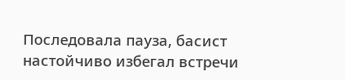Последовала пауза, басист настойчиво избегал встречи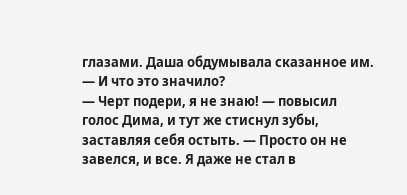глазами. Даша обдумывала сказанное им.
— И что это значило?
— Черт подери, я не знаю! — повысил голос Дима, и тут же стиснул зубы, заставляя себя остыть. — Просто он не завелся, и все. Я даже не стал в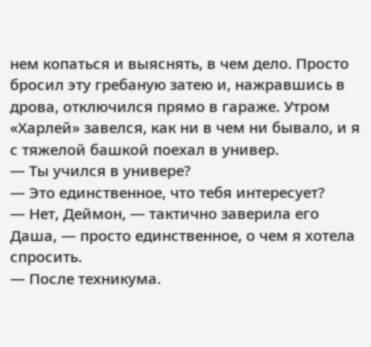нем копаться и выяснять, в чем дело. Просто бросил эту гребаную затею и, нажравшись в дрова, отключился прямо в гараже. Утром «Харлей» завелся, как ни в чем ни бывало, и я с тяжелой башкой поехал в универ.
— Ты учился в универе?
— Это единственное, что тебя интересует?
— Нет, Деймон, — тактично заверила его Даша, — просто единственное, о чем я хотела спросить.
— После техникума.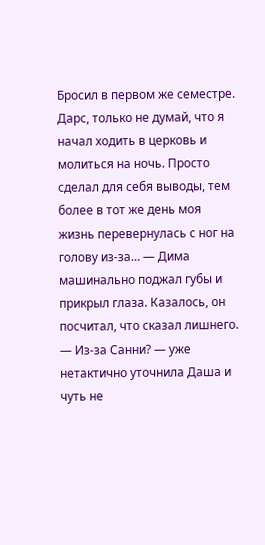Бросил в первом же семестре. Дарс, только не думай, что я начал ходить в церковь и молиться на ночь. Просто сделал для себя выводы, тем более в тот же день моя жизнь перевернулась с ног на голову из-за… — Дима машинально поджал губы и прикрыл глаза. Казалось, он посчитал, что сказал лишнего.
— Из-за Санни? — уже нетактично уточнила Даша и чуть не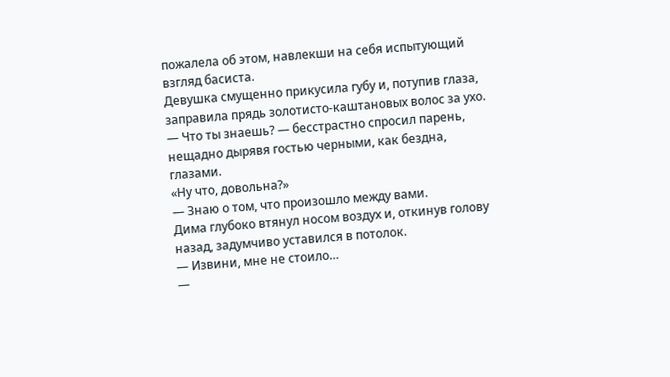пожалела об этом, навлекши на себя испытующий взгляд басиста.
Девушка смущенно прикусила губу и, потупив глаза, заправила прядь золотисто-каштановых волос за ухо.
— Что ты знаешь? — бесстрастно спросил парень, нещадно дырявя гостью черными, как бездна, глазами.
«Ну что, довольна?»
— Знаю о том, что произошло между вами.
Дима глубоко втянул носом воздух и, откинув голову назад, задумчиво уставился в потолок.
— Извини, мне не стоило…
—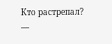Кто растрепал? —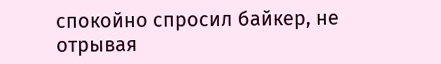спокойно спросил байкер, не отрывая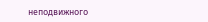неподвижного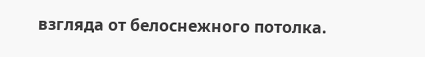взгляда от белоснежного потолка.